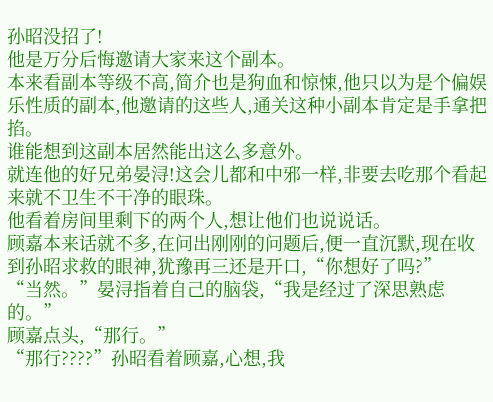孙昭没招了!
他是万分后悔邀请大家来这个副本。
本来看副本等级不高,简介也是狗血和惊悚,他只以为是个偏娱乐性质的副本,他邀请的这些人,通关这种小副本肯定是手拿把掐。
谁能想到这副本居然能出这么多意外。
就连他的好兄弟晏浔!这会儿都和中邪一样,非要去吃那个看起来就不卫生不干净的眼珠。
他看着房间里剩下的两个人,想让他们也说说话。
顾嘉本来话就不多,在问出刚刚的问题后,便一直沉默,现在收到孙昭求救的眼神,犹豫再三还是开口,“你想好了吗?”
“当然。”晏浔指着自己的脑袋,“我是经过了深思熟虑的。”
顾嘉点头,“那行。”
“那行????”孙昭看着顾嘉,心想,我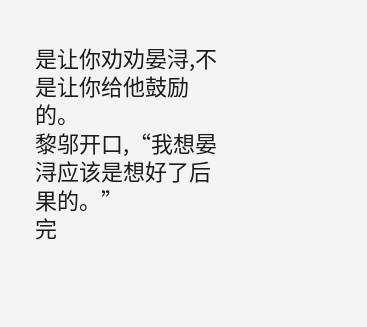是让你劝劝晏浔,不是让你给他鼓励的。
黎邬开口,“我想晏浔应该是想好了后果的。”
完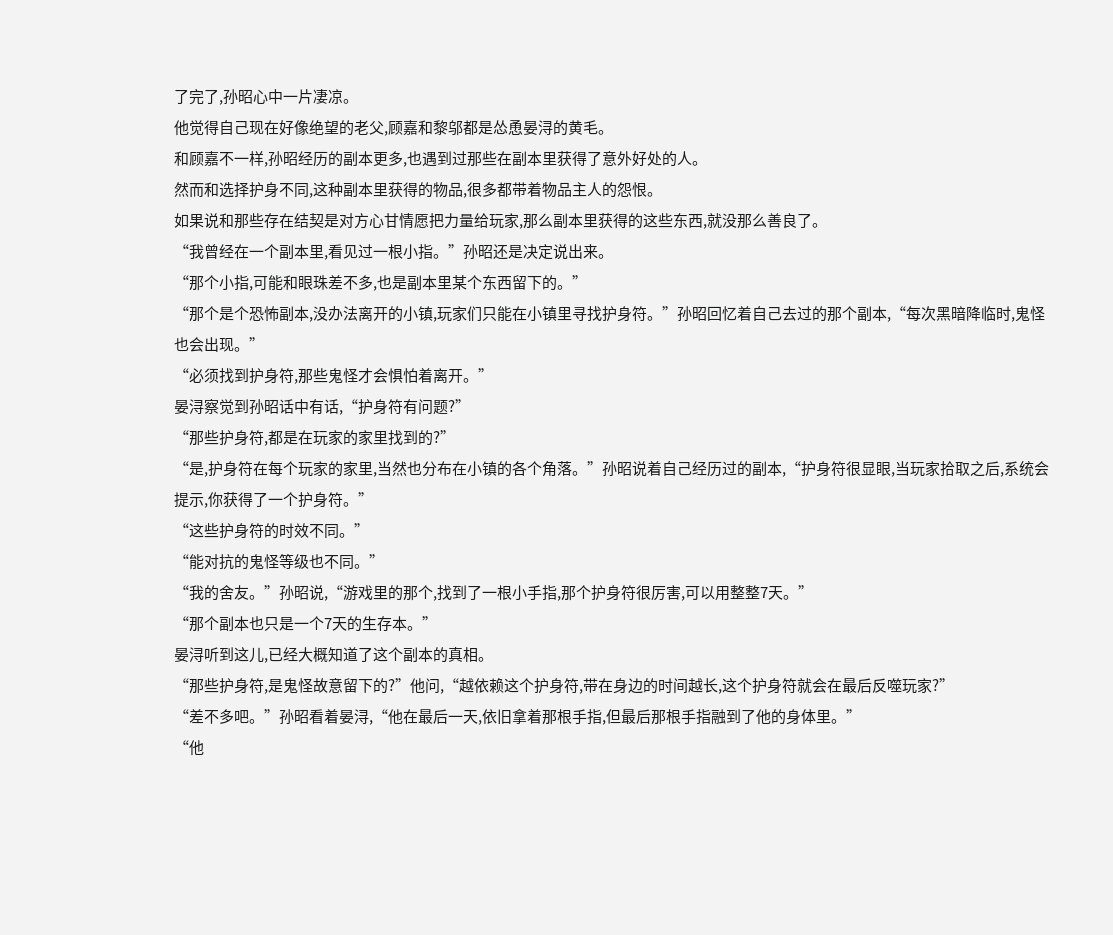了完了,孙昭心中一片凄凉。
他觉得自己现在好像绝望的老父,顾嘉和黎邬都是怂恿晏浔的黄毛。
和顾嘉不一样,孙昭经历的副本更多,也遇到过那些在副本里获得了意外好处的人。
然而和选择护身不同,这种副本里获得的物品,很多都带着物品主人的怨恨。
如果说和那些存在结契是对方心甘情愿把力量给玩家,那么副本里获得的这些东西,就没那么善良了。
“我曾经在一个副本里,看见过一根小指。”孙昭还是决定说出来。
“那个小指,可能和眼珠差不多,也是副本里某个东西留下的。”
“那个是个恐怖副本,没办法离开的小镇,玩家们只能在小镇里寻找护身符。”孙昭回忆着自己去过的那个副本,“每次黑暗降临时,鬼怪也会出现。”
“必须找到护身符,那些鬼怪才会惧怕着离开。”
晏浔察觉到孙昭话中有话,“护身符有问题?”
“那些护身符,都是在玩家的家里找到的?”
“是,护身符在每个玩家的家里,当然也分布在小镇的各个角落。”孙昭说着自己经历过的副本,“护身符很显眼,当玩家拾取之后,系统会提示,你获得了一个护身符。”
“这些护身符的时效不同。”
“能对抗的鬼怪等级也不同。”
“我的舍友。”孙昭说,“游戏里的那个,找到了一根小手指,那个护身符很厉害,可以用整整7天。”
“那个副本也只是一个7天的生存本。”
晏浔听到这儿,已经大概知道了这个副本的真相。
“那些护身符,是鬼怪故意留下的?”他问,“越依赖这个护身符,带在身边的时间越长,这个护身符就会在最后反噬玩家?”
“差不多吧。”孙昭看着晏浔,“他在最后一天,依旧拿着那根手指,但最后那根手指融到了他的身体里。”
“他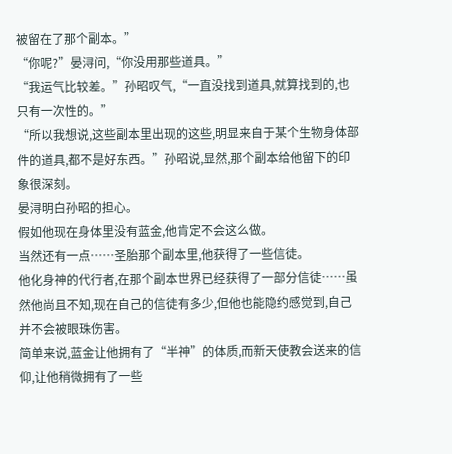被留在了那个副本。”
“你呢?”晏浔问,“你没用那些道具。”
“我运气比较差。”孙昭叹气,“一直没找到道具,就算找到的,也只有一次性的。”
“所以我想说,这些副本里出现的这些,明显来自于某个生物身体部件的道具,都不是好东西。”孙昭说,显然,那个副本给他留下的印象很深刻。
晏浔明白孙昭的担心。
假如他现在身体里没有蓝金,他肯定不会这么做。
当然还有一点……圣胎那个副本里,他获得了一些信徒。
他化身神的代行者,在那个副本世界已经获得了一部分信徒……虽然他尚且不知,现在自己的信徒有多少,但他也能隐约感觉到,自己并不会被眼珠伤害。
简单来说,蓝金让他拥有了“半神”的体质,而新天使教会送来的信仰,让他稍微拥有了一些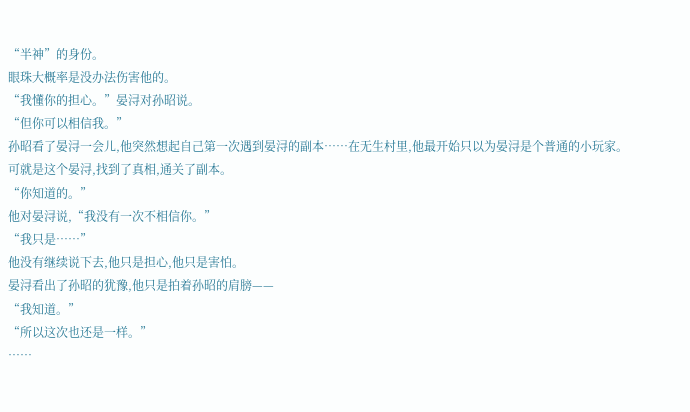“半神”的身份。
眼珠大概率是没办法伤害他的。
“我懂你的担心。”晏浔对孙昭说。
“但你可以相信我。”
孙昭看了晏浔一会儿,他突然想起自己第一次遇到晏浔的副本……在无生村里,他最开始只以为晏浔是个普通的小玩家。
可就是这个晏浔,找到了真相,通关了副本。
“你知道的。”
他对晏浔说,“我没有一次不相信你。”
“我只是……”
他没有继续说下去,他只是担心,他只是害怕。
晏浔看出了孙昭的犹豫,他只是拍着孙昭的肩膀——
“我知道。”
“所以这次也还是一样。”
……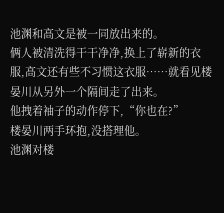池渊和高文是被一同放出来的。
俩人被清洗得干干净净,换上了崭新的衣服,高文还有些不习惯这衣服……就看见楼晏川从另外一个隔间走了出来。
他拽着袖子的动作停下,“你也在?”
楼晏川两手环抱,没搭理他。
池渊对楼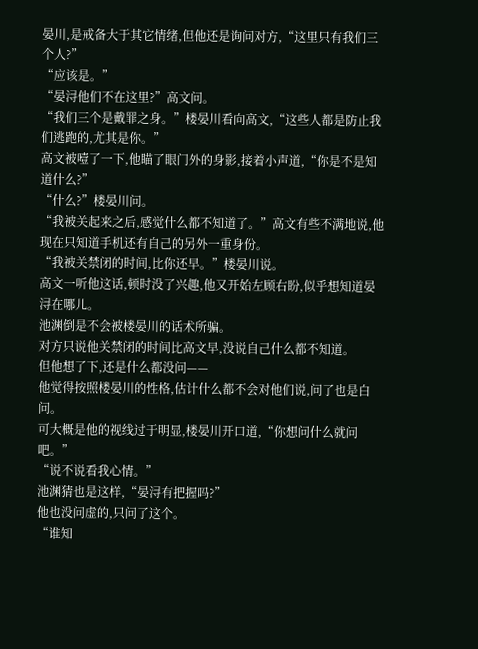晏川,是戒备大于其它情绪,但他还是询问对方,“这里只有我们三个人?”
“应该是。”
“晏浔他们不在这里?”高文问。
“我们三个是戴罪之身。”楼晏川看向高文,“这些人都是防止我们逃跑的,尤其是你。”
高文被噎了一下,他瞄了眼门外的身影,接着小声道,“你是不是知道什么?”
“什么?”楼晏川问。
“我被关起来之后,感觉什么都不知道了。”高文有些不满地说,他现在只知道手机还有自己的另外一重身份。
“我被关禁闭的时间,比你还早。”楼晏川说。
高文一听他这话,顿时没了兴趣,他又开始左顾右盼,似乎想知道晏浔在哪儿。
池渊倒是不会被楼晏川的话术所骗。
对方只说他关禁闭的时间比高文早,没说自己什么都不知道。
但他想了下,还是什么都没问——
他觉得按照楼晏川的性格,估计什么都不会对他们说,问了也是白问。
可大概是他的视线过于明显,楼晏川开口道,“你想问什么就问吧。”
“说不说看我心情。”
池渊猜也是这样,“晏浔有把握吗?”
他也没问虚的,只问了这个。
“谁知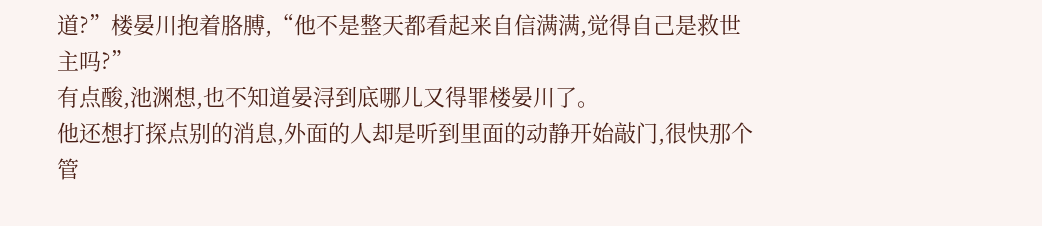道?”楼晏川抱着胳膊,“他不是整天都看起来自信满满,觉得自己是救世主吗?”
有点酸,池渊想,也不知道晏浔到底哪儿又得罪楼晏川了。
他还想打探点别的消息,外面的人却是听到里面的动静开始敲门,很快那个管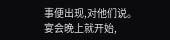事便出现,对他们说。
宴会晚上就开始,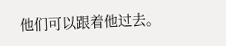他们可以跟着他过去。